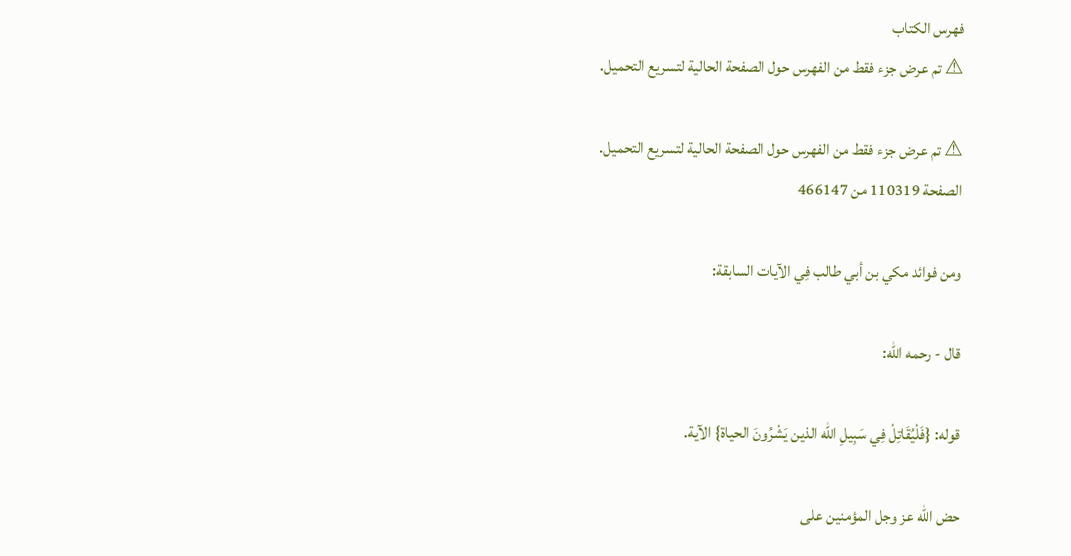فهرس الكتاب
⚠ تم عرض جزء فقط من الفهرس حول الصفحة الحالية لتسريع التحميل.

⚠ تم عرض جزء فقط من الفهرس حول الصفحة الحالية لتسريع التحميل.
الصفحة 110319 من 466147

ومن فوائد مكي بن أبي طالب فِي الآيات السابقة:

قال - رحمه الله:

قوله: {فَلْيُقَاتِلْ فِي سَبِيلِ الله الذين يَشْرُونَ الحياة} الآية.

حض الله عز وجل المؤمنين على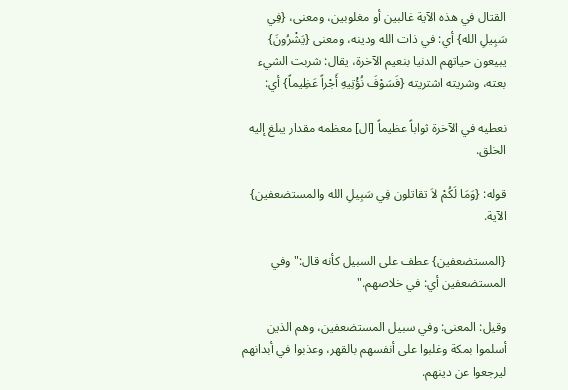القتال في هذه الآية غالبين أو مغلوبين، ومعنى، {فِي سَبِيلِ الله} أي: في ذات الله ودينه، ومعنى {يَشْرُونَ} يبيعون حياتهم الدنيا بنعيم الآخرة، يقال: شربت الشيء بعته، وشريته اشتريته {فَسَوْفَ نُؤْتِيهِ أَجْراً عَظِيماً} أي:

نعطيه في الآخرة ثواباً عظيماً [ال] معظمه مقدار يبلغ إليه الخلق.

قوله: {وَمَا لَكُمْ لاَ تقاتلون فِي سَبِيلِ الله والمستضعفين} الآية.

{المستضعفين} عطف على السبيل كأنه قال:"وفي المستضعفين أي: في خلاصهم."

وقيل: المعنى: وفي سبيل المستضعفين، وهم الذين أسلموا بمكة وغلبوا على أنفسهم بالقهر، وعذبوا في أبدانهم ليرجعوا عن دينهم.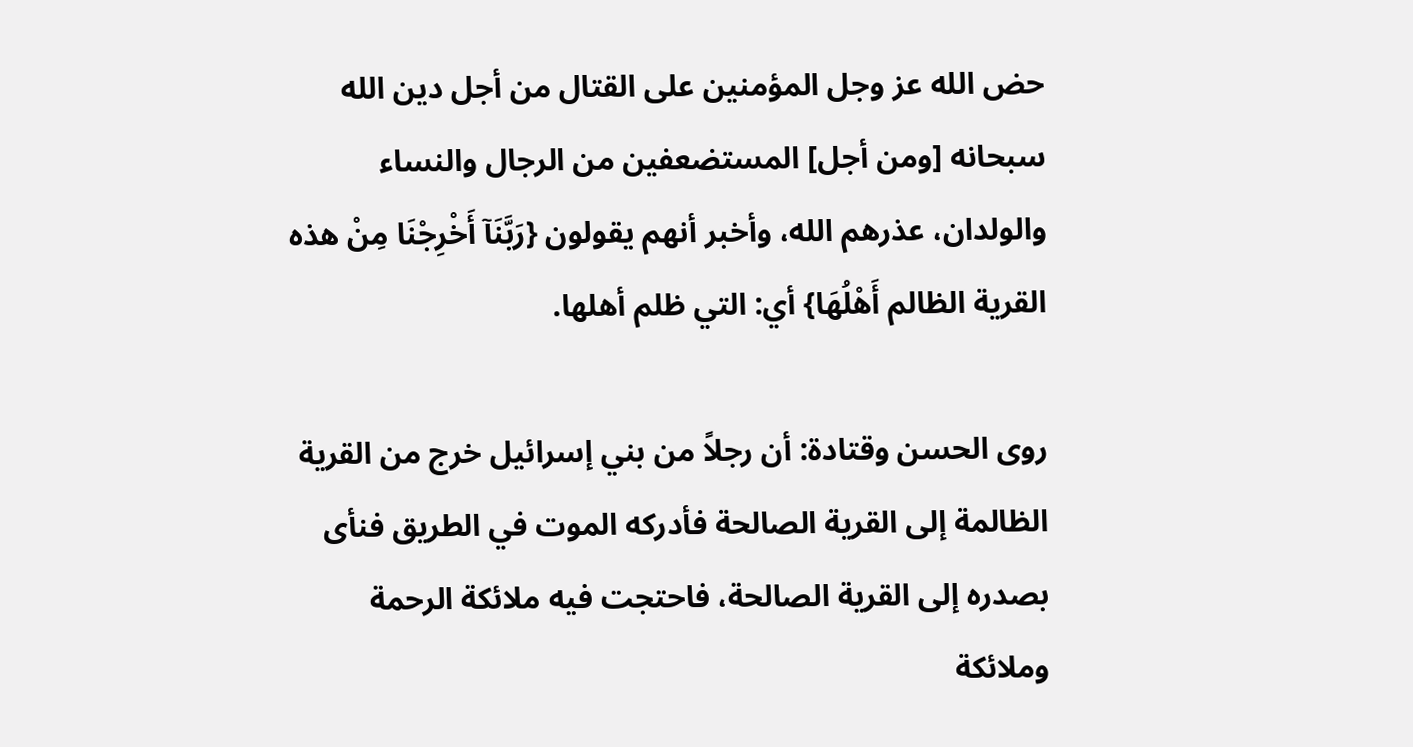حض الله عز وجل المؤمنين على القتال من أجل دين الله سبحانه [ومن أجل] المستضعفين من الرجال والنساء والولدان، عذرهم الله، وأخبر أنهم يقولون {رَبَّنَآ أَخْرِجْنَا مِنْ هذه القرية الظالم أَهْلُهَا} أي: التي ظلم أهلها.

روى الحسن وقتادة: أن رجلاً من بني إسرائيل خرج من القرية الظالمة إلى القرية الصالحة فأدركه الموت في الطريق فنأى بصدره إلى القرية الصالحة، فاحتجت فيه ملائكة الرحمة وملائكة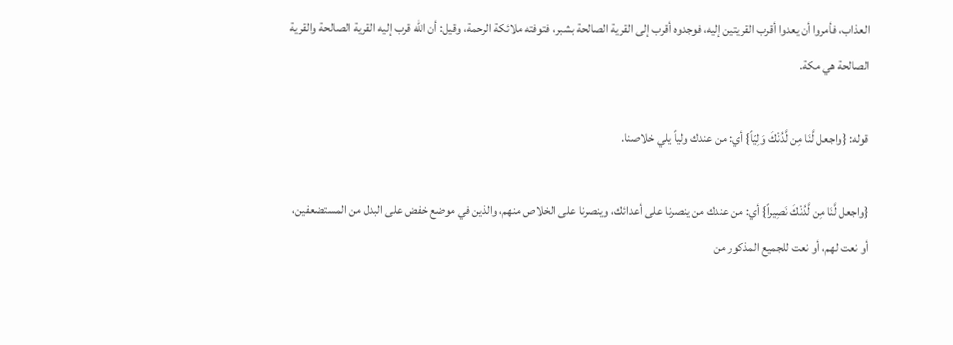العذاب، فأمروا أن يعدوا أقرب القريتين إليه، فوجدوه أقرب إلى القرية الصالحة بشبر، فتوفته ملائكة الرحمة، وقيل: أن الله قرب إليه القرية الصالحة والقرية الصالحة هي مكة.

قوله: {واجعل لَّنَا مِن لَّدُنْكَ وَلِيّاً} أي: من عندك ولياً يلي خلاصنا.

{واجعل لَّنَا مِن لَّدُنْكَ نَصِيراً} أي: من عندك من ينصرنا على أعدائك، وينصرنا على الخلاص منهم، والذين في موضع خفض على البدل من المستضعفين، أو نعت لهم، أو نعت للجميع المذكور من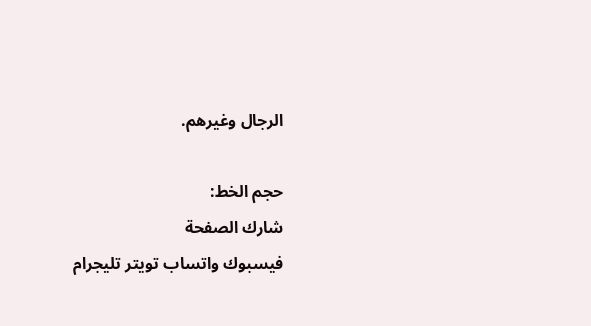الرجال وغيرهم.

حجم الخط:
شارك الصفحة
فيسبوك واتساب تويتر تليجرام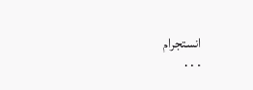انستجرام
. . .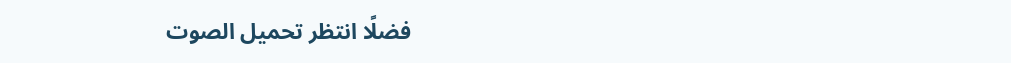فضلًا انتظر تحميل الصوت